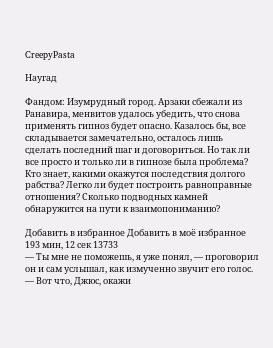CreepyPasta

Наугад

Фандом: Изумрудный город. Арзаки сбежали из Ранавира, менвитов удалось убедить, что снова применять гипноз будет опасно. Казалось бы, все складывается замечательно, осталось лишь сделать последний шаг и договориться. Но так ли все просто и только ли в гипнозе была проблема? Кто знает, какими окажутся последствия долгого рабства? Легко ли будет построить равноправные отношения? Сколько подводных камней обнаружится на пути к взаимопониманию?

Добавить в избранное Добавить в моё избранное
193 мин, 12 сек 13733
— Ты мне не поможешь, я уже понял, — проговорил он и сам услышал, как измученно звучит его голос. — Вот что, Джюс, окажи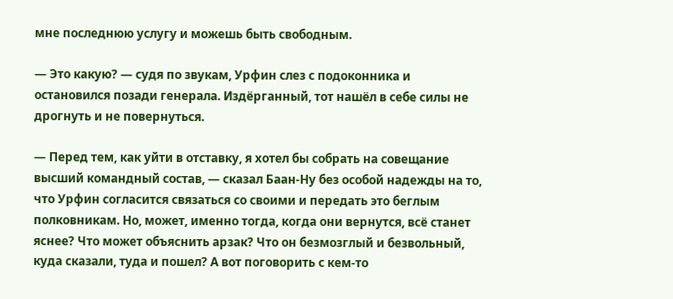мне последнюю услугу и можешь быть свободным.

— Это какую? — судя по звукам, Урфин слез с подоконника и остановился позади генерала. Издёрганный, тот нашёл в себе силы не дрогнуть и не повернуться.

— Перед тем, как уйти в отставку, я хотел бы собрать на совещание высший командный состав, — сказал Баан-Ну без особой надежды на то, что Урфин согласится связаться со своими и передать это беглым полковникам. Но, может, именно тогда, когда они вернутся, всё станет яснее? Что может объяснить арзак? Что он безмозглый и безвольный, куда сказали, туда и пошел? А вот поговорить с кем-то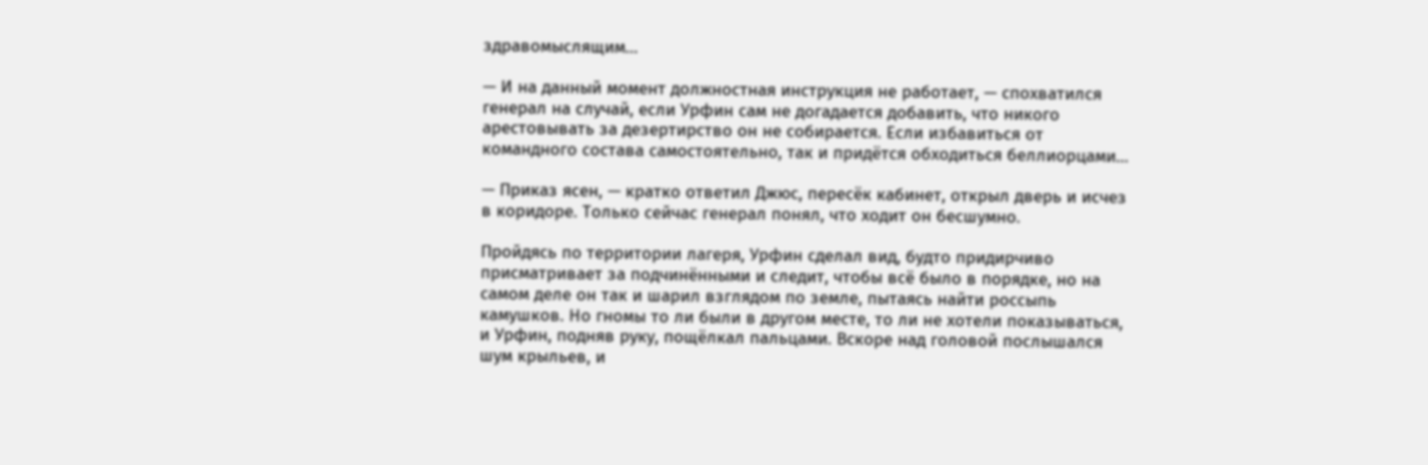здравомыслящим…

— И на данный момент должностная инструкция не работает, — спохватился генерал на случай, если Урфин сам не догадается добавить, что никого арестовывать за дезертирство он не собирается. Если избавиться от командного состава самостоятельно, так и придётся обходиться беллиорцами…

— Приказ ясен, — кратко ответил Джюс, пересёк кабинет, открыл дверь и исчез в коридоре. Только сейчас генерал понял, что ходит он бесшумно.

Пройдясь по территории лагеря, Урфин сделал вид, будто придирчиво присматривает за подчинёнными и следит, чтобы всё было в порядке, но на самом деле он так и шарил взглядом по земле, пытаясь найти россыпь камушков. Но гномы то ли были в другом месте, то ли не хотели показываться, и Урфин, подняв руку, пощёлкал пальцами. Вскоре над головой послышался шум крыльев, и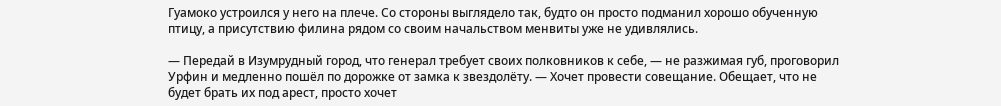Гуамоко устроился у него на плече. Со стороны выглядело так, будто он просто подманил хорошо обученную птицу, а присутствию филина рядом со своим начальством менвиты уже не удивлялись.

— Передай в Изумрудный город, что генерал требует своих полковников к себе, — не разжимая губ, проговорил Урфин и медленно пошёл по дорожке от замка к звездолёту. — Хочет провести совещание. Обещает, что не будет брать их под арест, просто хочет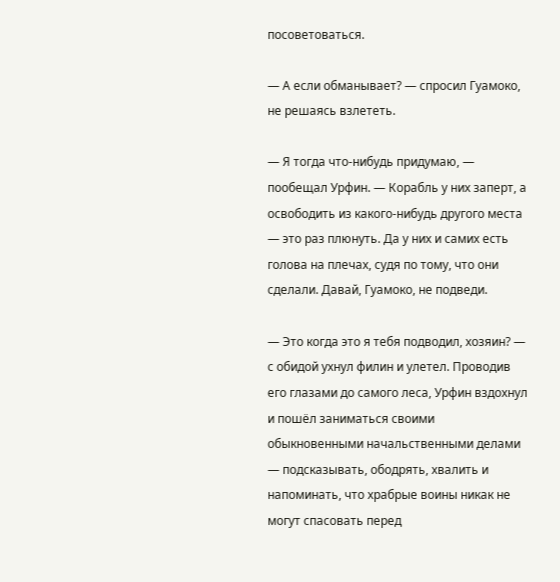посоветоваться.

— А если обманывает? — спросил Гуамоко, не решаясь взлететь.

— Я тогда что-нибудь придумаю, — пообещал Урфин. — Корабль у них заперт, а освободить из какого-нибудь другого места — это раз плюнуть. Да у них и самих есть голова на плечах, судя по тому, что они сделали. Давай, Гуамоко, не подведи.

— Это когда это я тебя подводил, хозяин? — с обидой ухнул филин и улетел. Проводив его глазами до самого леса, Урфин вздохнул и пошёл заниматься своими обыкновенными начальственными делами — подсказывать, ободрять, хвалить и напоминать, что храбрые воины никак не могут спасовать перед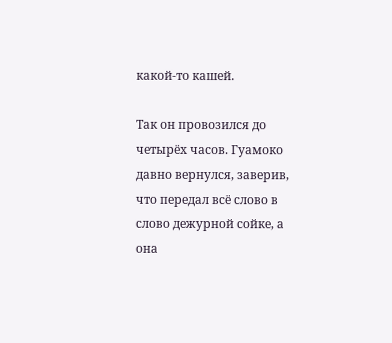какой-то кашей.

Так он провозился до четырёх часов. Гуамоко давно вернулся, заверив, что передал всё слово в слово дежурной сойке, а она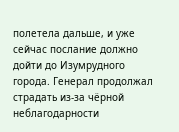полетела дальше, и уже сейчас послание должно дойти до Изумрудного города. Генерал продолжал страдать из-за чёрной неблагодарности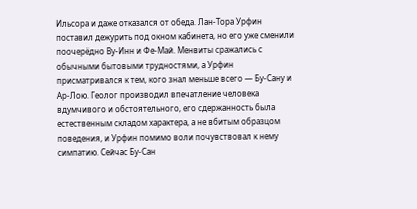Ильсора и даже отказался от обеда. Лан-Тора Урфин поставил дежурить под окном кабинета, но его уже сменили поочерёдно Ву-Инн и Фе-Май. Менвиты сражались с обычными бытовыми трудностями, а Урфин присматривался к тем, кого знал меньше всего — Бу-Сану и Ар-Лою. Геолог производил впечатление человека вдумчивого и обстоятельного, его сдержанность была естественным складом характера, а не вбитым образцом поведения, и Урфин помимо воли почувствовал к нему симпатию. Сейчас Бу-Сан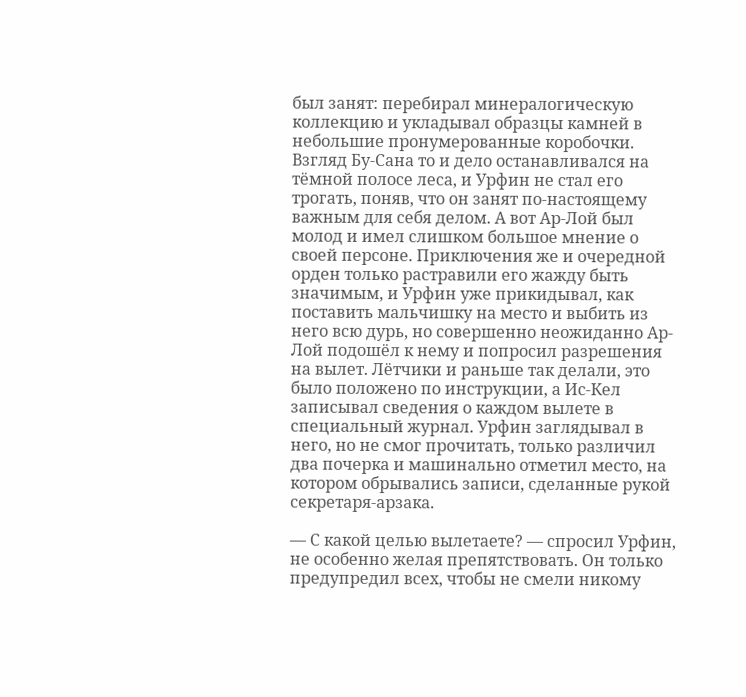был занят: перебирал минералогическую коллекцию и укладывал образцы камней в небольшие пронумерованные коробочки. Взгляд Бу-Сана то и дело останавливался на тёмной полосе леса, и Урфин не стал его трогать, поняв, что он занят по-настоящему важным для себя делом. А вот Ар-Лой был молод и имел слишком большое мнение о своей персоне. Приключения же и очередной орден только растравили его жажду быть значимым, и Урфин уже прикидывал, как поставить мальчишку на место и выбить из него всю дурь, но совершенно неожиданно Ар-Лой подошёл к нему и попросил разрешения на вылет. Лётчики и раньше так делали, это было положено по инструкции, а Ис-Кел записывал сведения о каждом вылете в специальный журнал. Урфин заглядывал в него, но не смог прочитать, только различил два почерка и машинально отметил место, на котором обрывались записи, сделанные рукой секретаря-арзака.

— С какой целью вылетаете? — спросил Урфин, не особенно желая препятствовать. Он только предупредил всех, чтобы не смели никому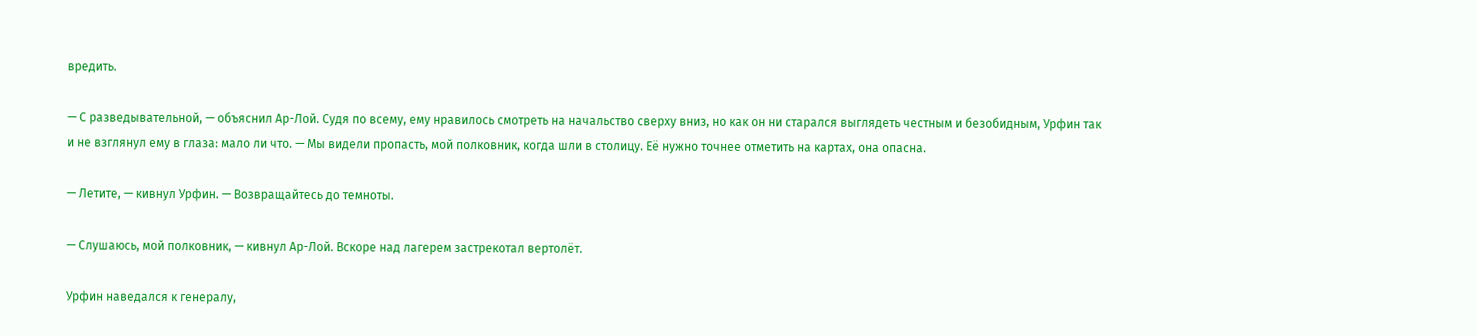вредить.

— С разведывательной, — объяснил Ар-Лой. Судя по всему, ему нравилось смотреть на начальство сверху вниз, но как он ни старался выглядеть честным и безобидным, Урфин так и не взглянул ему в глаза: мало ли что. — Мы видели пропасть, мой полковник, когда шли в столицу. Её нужно точнее отметить на картах, она опасна.

— Летите, — кивнул Урфин. — Возвращайтесь до темноты.

— Слушаюсь, мой полковник, — кивнул Ар-Лой. Вскоре над лагерем застрекотал вертолёт.

Урфин наведался к генералу,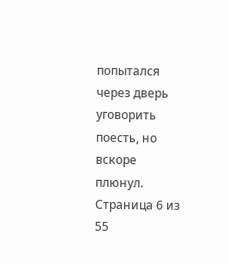попытался через дверь уговорить поесть, но вскоре плюнул.
Страница 6 из 55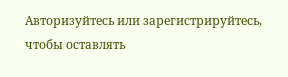Авторизуйтесь или зарегистрируйтесь, чтобы оставлять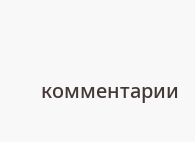комментарии